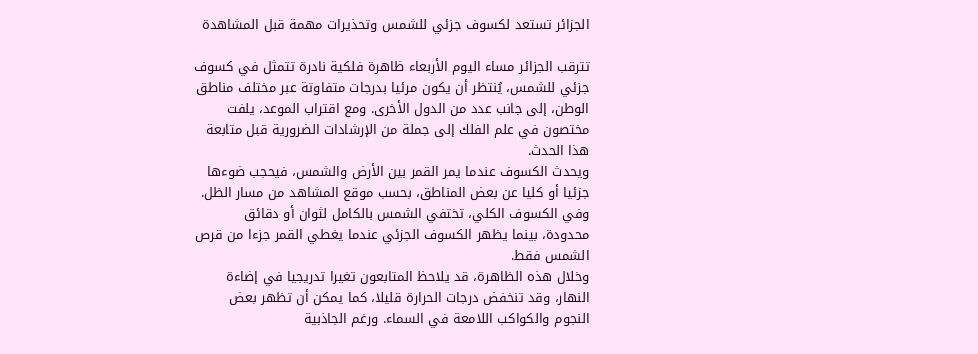الجزائر تستعد لكسوف جزئي للشمس وتحذيرات مهمة قبل المشاهدة

تترقب الجزائر مساء اليوم الأربعاء ظاهرة فلكية نادرة تتمثل في كسوف جزئي للشمس، يُنتظر أن يكون مرئيا بدرجات متفاوتة عبر مختلف مناطق الوطن، إلى جانب عدد من الدول الأخرى. ومع اقتراب الموعد، يلفت مختصون في علم الفلك إلى جملة من الإرشادات الضرورية قبل متابعة هذا الحدث.
ويحدث الكسوف عندما يمر القمر بين الأرض والشمس، فيحجب ضوءها جزئيا أو كليا عن بعض المناطق، بحسب موقع المشاهد من مسار الظل. وفي الكسوف الكلي، تختفي الشمس بالكامل لثوان أو دقائق محدودة، بينما يظهر الكسوف الجزئي عندما يغطي القمر جزءا من قرص الشمس فقط.
وخلال هذه الظاهرة، قد يلاحظ المتابعون تغيرا تدريجيا في إضاءة النهار، وقد تنخفض درجات الحرارة قليلا، كما يمكن أن تظهر بعض النجوم والكواكب اللامعة في السماء. ورغم الجاذبية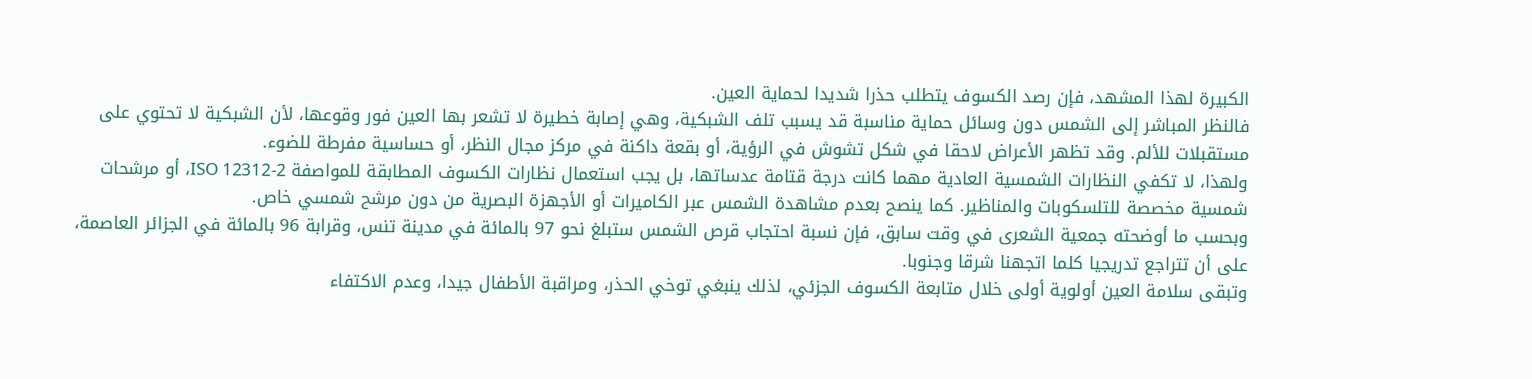الكبيرة لهذا المشهد، فإن رصد الكسوف يتطلب حذرا شديدا لحماية العين.
فالنظر المباشر إلى الشمس دون وسائل حماية مناسبة قد يسبب تلف الشبكية، وهي إصابة خطيرة لا تشعر بها العين فور وقوعها، لأن الشبكية لا تحتوي على مستقبلات للألم. وقد تظهر الأعراض لاحقا في شكل تشوش في الرؤية، أو بقعة داكنة في مركز مجال النظر، أو حساسية مفرطة للضوء.
ولهذا، لا تكفي النظارات الشمسية العادية مهما كانت درجة قتامة عدساتها، بل يجب استعمال نظارات الكسوف المطابقة للمواصفة ISO 12312-2، أو مرشحات شمسية مخصصة للتلسكوبات والمناظير. كما ينصح بعدم مشاهدة الشمس عبر الكاميرات أو الأجهزة البصرية من دون مرشح شمسي خاص.
وبحسب ما أوضحته جمعية الشعرى في وقت سابق، فإن نسبة احتجاب قرص الشمس ستبلغ نحو 97 بالمائة في مدينة تنس، وقرابة 96 بالمائة في الجزائر العاصمة، على أن تتراجع تدريجيا كلما اتجهنا شرقا وجنوبا.
وتبقى سلامة العين أولوية أولى خلال متابعة الكسوف الجزئي، لذلك ينبغي توخي الحذر، ومراقبة الأطفال جيدا، وعدم الاكتفاء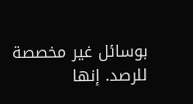بوسائل غير مخصصة للرصد. إنها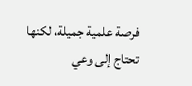فرصة علمية جميلة، لكنها تحتاج إلى وعي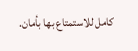كامل للاستمتاع بها بأمان.